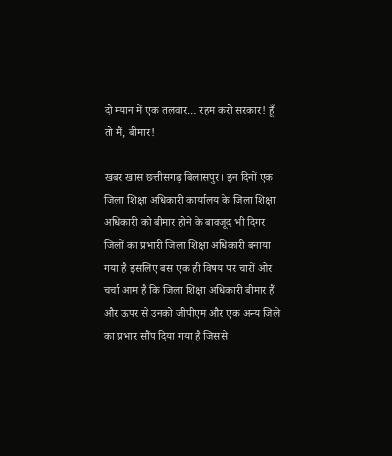दो म्यान में एक तलवार… रहम करो सरकार! हूँ तो मैं, बीमार!

खबर खास छत्तीसगढ़ बिलासपुर। इन दिनों एक जिला शिक्षा अधिकारी कार्यालय के जिला शिक्षा अधिकारी को बीमार होने के बावजूद भी दिगर जिलों का प्रभारी जिला शिक्षा अधिकारी बनाया गया है इसलिए बस एक ही विषय पर चारों ओर चर्चा आम है कि जिला शिक्षा अधिकारी बीमार हैं और ऊपर से उनको जीपीएम और एक अन्य जिले का प्रभार सौंप दिया गया है जिससे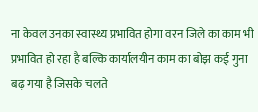ना केवल उनका स्वास्थ्य प्रभावित होगा वरन जिले का काम भी प्रभावित हो रहा है बल्कि कार्यालयीन काम का बोझ कई गुना बढ़ गया है जिसके चलते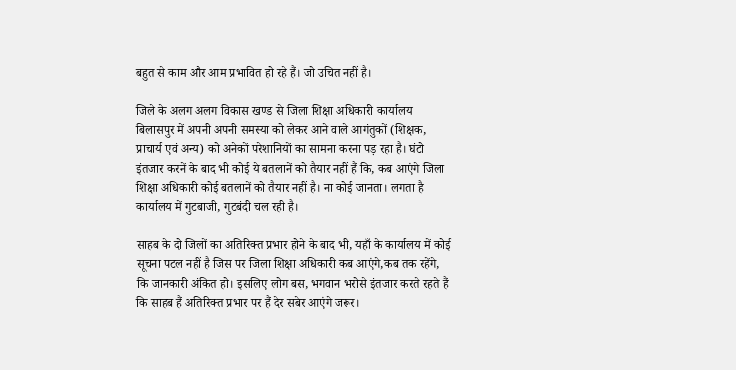बहुत से काम और आम प्रभावित हो रहे हैं। जो उचित नहीं है।

जिले के अलग अलग विकास खण्ड से जिला शिक्षा अधिकारी कार्यालय बिलासपुर में अपनी अपनी समस्या को लेकर आने वाले आगंतुकों (शिक्षक, प्राचार्य एवं अन्य) को अनेकों परेशानियों का सामना करना पड़ रहा है। घंटो इंतजार करनें के बाद भी कोई ये बतलानें को तैयार नहीं हैं कि, कब आएंगे जिला शिक्षा अधिकारी कोई बतलानें को तैयार नहीं है। ना कोई जानता। लगता है कार्यालय में गुटबाजी, गुटबंदी चल रही है।

साहब के दो जिलों का अतिरिक्त प्रभार होने के बाद भी, यहाँ के कार्यालय में कोई सूचना पटल नहीं है जिस पर जिला शिक्षा अधिकारी कब आएंगे,कब तक रहेंगे, कि जानकारी अंकित हो। इसलिए लोग बस, भगवान भरोसे इंतजार करते रहते हैं कि साहब हैं अतिरिक्त प्रभार पर हैं देर सबेर आएंगे जरूर।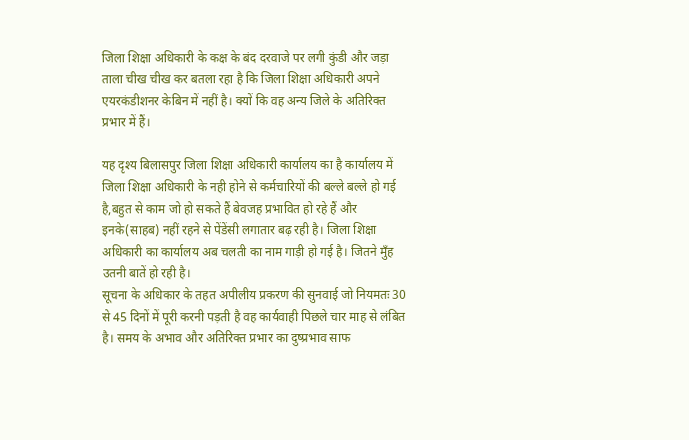जिला शिक्षा अधिकारी के कक्ष के बंद दरवाजे पर लगी कुंडी और जड़ा ताला चीख चीख कर बतला रहा है कि जिला शिक्षा अधिकारी अपने एयरकंडीशनर केबिन में नहीं है। क्यों कि वह अन्य जिले के अतिरिक्त प्रभार में हैं।

यह दृश्य बिलासपुर जिला शिक्षा अधिकारी कार्यालय का है कार्यालय में जिला शिक्षा अधिकारी के नही होने से कर्मचारियों की बल्ले बल्ले हो गई है,बहुत से काम जो हो सकते हैं बेवजह प्रभावित हो रहे हैं और इनके(साहब) नहीं रहने से पेंडेंसी लगातार बढ़ रही है। जिला शिक्षा अधिकारी का कार्यालय अब चलती का नाम गाड़ी हो गई है। जितने मुँह उतनी बातें हो रही है।
सूचना के अधिकार के तहत अपीलीय प्रकरण की सुनवाई जो नियमतः 30 से 45 दिनों में पूरी करनी पड़ती है वह कार्यवाही पिछले चार माह से लंबित है। समय के अभाव और अतिरिक्त प्रभार का दुष्प्रभाव साफ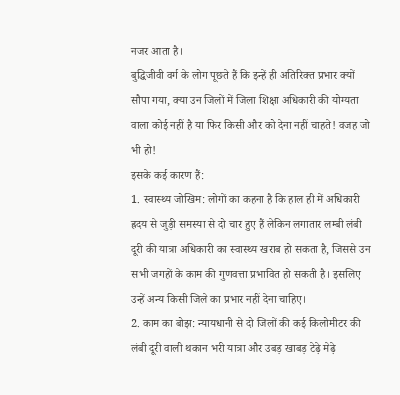नजर आता है।
बुद्धिजीवी वर्ग के लोग पूछते हैं कि इन्हें ही अतिरिक्त प्रभार क्यों सौपा गया, क्या उन जिलों में जिला शिक्षा अधिकारी की योग्यता वाला कोई नहीं है या फिर किसी और को देना नहीं चाहते! वजह जो भी हो!
इसके कई कारण हैं:
1. स्वास्थ्य जोखिम: लोगों का कहना है कि हाल ही में अधिकारी ह्रदय से जुड़ी समस्या से दो चार हुए हैं लेकिन लगातार लम्बी लंबी दूरी की यात्रा अधिकारी का स्वास्थ्य खराब हो सकता है, जिससे उन सभी जगहों के काम की गुणवत्ता प्रभावित हो सकती है। इसलिए उन्हें अन्य किसी जिले का प्रभार नहीं देना चाहिए।
2. काम का बोझ: न्यायधानी से दो जिलों की कई किलोमीटर की लंबी दूरी वाली थकान भरी यात्रा और उबड़ खाबड़ टेढ़े मेढ़े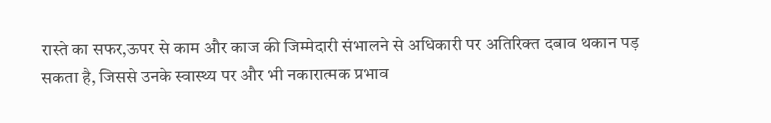रास्ते का सफर,ऊपर से काम और काज की जिम्मेदारी संभालने से अधिकारी पर अतिरिक्त दबाव थकान पड़ सकता है, जिससे उनके स्वास्थ्य पर और भी नकारात्मक प्रभाव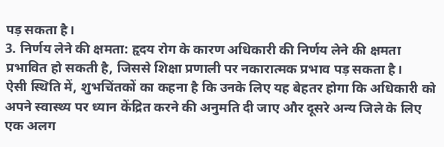पड़ सकता है।
3. निर्णय लेने की क्षमता: हृदय रोग के कारण अधिकारी की निर्णय लेने की क्षमता प्रभावित हो सकती है, जिससे शिक्षा प्रणाली पर नकारात्मक प्रभाव पड़ सकता है।
ऐसी स्थिति में, शुभचिंतकों का कहना है कि उनके लिए यह बेहतर होगा कि अधिकारी को अपने स्वास्थ्य पर ध्यान केंद्रित करने की अनुमति दी जाए और दूसरे अन्य जिले के लिए एक अलग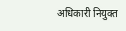अधिकारी नियुक्त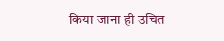किया जाना ही उचित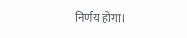निर्णय होगा।